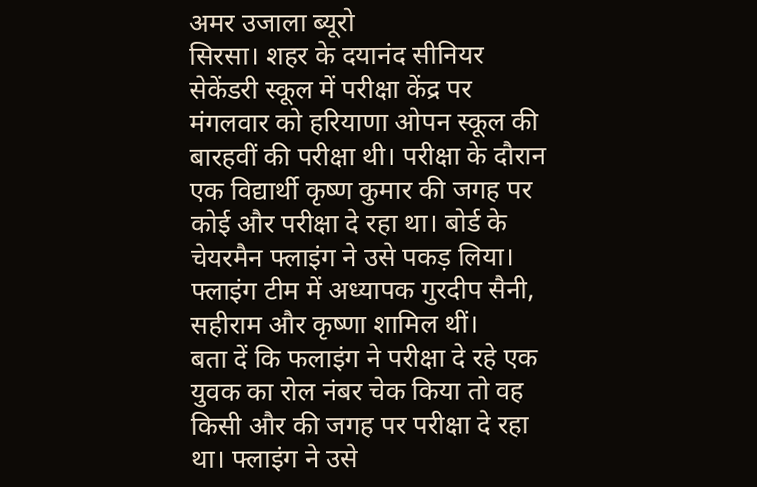अमर उजाला ब्यूरो
सिरसा। शहर के दयानंद सीनियर सेकेंडरी स्कूल में परीक्षा केंद्र पर मंगलवार को हरियाणा ओपन स्कूल की बारहवीं की परीक्षा थी। परीक्षा के दौरान एक विद्यार्थी कृष्ण कुमार की जगह पर कोई और परीक्षा दे रहा था। बोर्ड के चेयरमैन फ्लाइंग ने उसे पकड़ लिया। फ्लाइंग टीम में अध्यापक गुरदीप सैनी, सहीराम और कृष्णा शामिल थीं।
बता दें कि फलाइंग ने परीक्षा दे रहे एक युवक का रोल नंबर चेक किया तो वह किसी और की जगह पर परीक्षा दे रहा था। फ्लाइंग ने उसे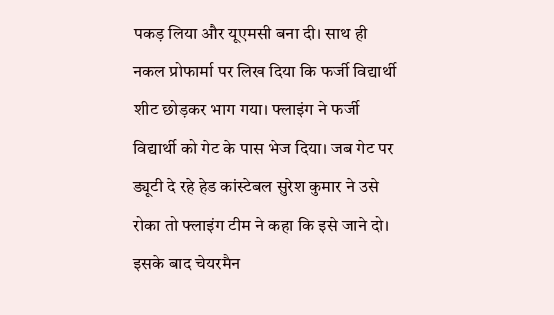पकड़ लिया और यूएमसी बना दी। साथ ही नकल प्रोफार्मा पर लिख दिया कि फर्जी विद्यार्थी शीट छोड़कर भाग गया। फ्लाइंग ने फर्जी विद्यार्थी को गेट के पास भेज दिया। जब गेट पर ड्यूटी दे रहे हेड कांस्टेबल सुरेश कुमार ने उसे रोका तो फ्लाइंग टीम ने कहा कि इसे जाने दो। इसके बाद चेयरमैन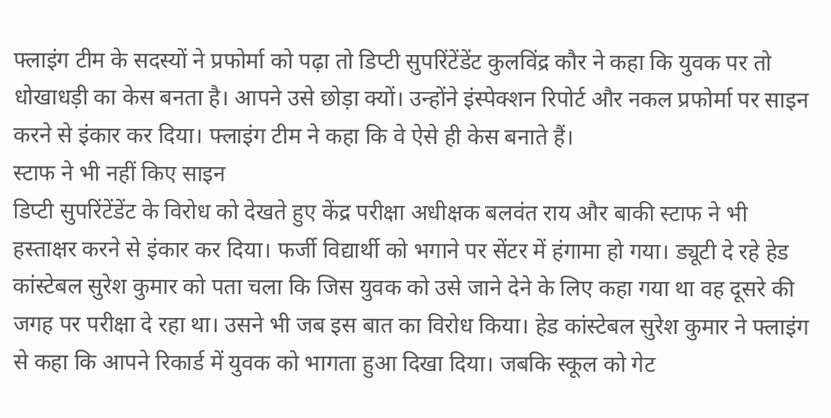फ्लाइंग टीम के सदस्यों ने प्रफोर्मा को पढ़ा तो डिप्टी सुपरिंटेंडेंट कुलविंद्र कौर ने कहा कि युवक पर तो धोखाधड़ी का केस बनता है। आपने उसे छोड़ा क्यों। उन्होंने इंस्पेक्शन रिपोर्ट और नकल प्रफोर्मा पर साइन करने से इंकार कर दिया। फ्लाइंग टीम ने कहा कि वे ऐसे ही केस बनाते हैं।
स्टाफ ने भी नहीं किए साइन
डिप्टी सुपरिंटेंडेंट के विरोध को देखते हुए केंद्र परीक्षा अधीक्षक बलवंत राय और बाकी स्टाफ ने भी हस्ताक्षर करने से इंकार कर दिया। फर्जी विद्यार्थी को भगाने पर सेंटर में हंगामा हो गया। ड्यूटी दे रहे हेड कांस्टेबल सुरेश कुमार को पता चला कि जिस युवक को उसे जाने देने के लिए कहा गया था वह दूसरे की जगह पर परीक्षा दे रहा था। उसने भी जब इस बात का विरोध किया। हेड कांस्टेबल सुरेश कुमार ने फ्लाइंग से कहा कि आपने रिकार्ड में युवक को भागता हुआ दिखा दिया। जबकि स्कूल को गेट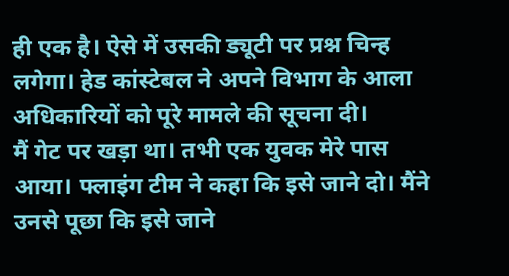ही एक है। ऐसे में उसकी ड्यूटी पर प्रश्न चिन्ह लगेगा। हेड कांस्टेबल ने अपने विभाग के आला अधिकारियों को पूरे मामले की सूचना दी।
मैं गेट पर खड़ा था। तभी एक युवक मेरे पास आया। फ्लाइंग टीम ने कहा कि इसे जाने दो। मैंने उनसे पूछा कि इसे जाने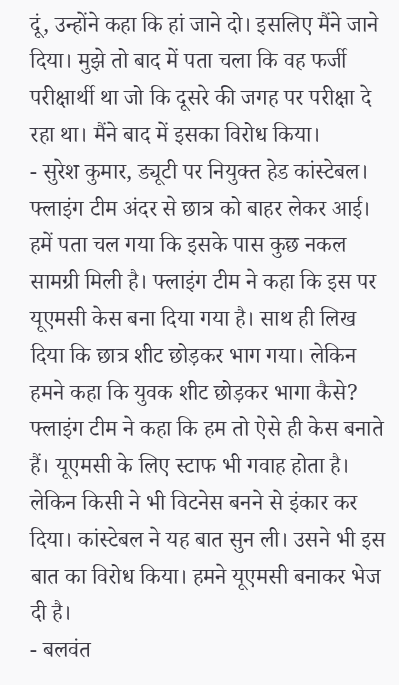दूं, उन्होंने कहा कि हां जाने दो। इसलिए मैंने जाने दिया। मुझे तो बाद में पता चला कि वह फर्जी परीक्षार्थी था जो कि दूसरे की जगह पर परीक्षा दे रहा था। मैंने बाद में इसका विरोध किया।
- सुरेश कुमार, ड्यूटी पर नियुक्त हेड कांस्टेबल।
फ्लाइंग टीम अंदर से छात्र को बाहर लेकर आई। हमें पता चल गया कि इसके पास कुछ नकल सामग्री मिली है। फ्लाइंग टीम ने कहा कि इस पर यूएमसी केस बना दिया गया है। साथ ही लिख दिया कि छात्र शीट छोड़कर भाग गया। लेकिन हमने कहा कि युवक शीट छोड़कर भागा कैसे? फ्लाइंग टीम ने कहा कि हम तो ऐसे ही केस बनाते हैं। यूएमसी के लिए स्टाफ भी गवाह होता है। लेकिन किसी ने भी विटनेस बनने से इंकार कर दिया। कांस्टेबल ने यह बात सुन ली। उसने भी इस बात का विरोध किया। हमने यूएमसी बनाकर भेज दी है।
- बलवंत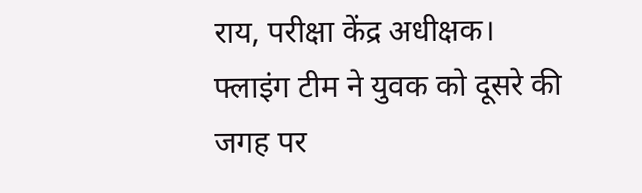राय, परीक्षा केंद्र अधीक्षक।
फ्लाइंग टीम ने युवक को दूसरे की जगह पर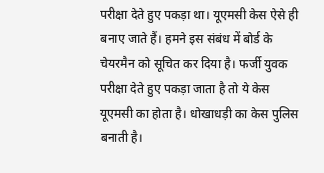परीक्षा देते हुए पकड़ा था। यूएमसी केस ऐसे ही बनाए जाते हैं। हमने इस संबंध में बोर्ड के चेयरमैन को सूचित कर दिया है। फर्जी युवक परीक्षा देते हुए पकड़ा जाता है तो ये केस यूएमसी का होता है। धोखाधड़ी का केस पुलिस बनाती है।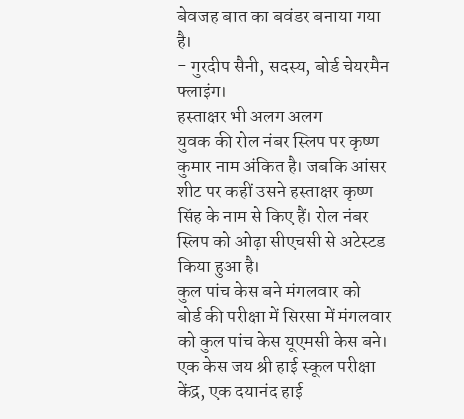बेवजह बात का बवंडर बनाया गया है।
- गुरदीप सैनी, सदस्य, बोर्ड चेयरमैन फ्लाइंग।
हस्ताक्षर भी अलग अलग
युवक की रोल नंबर स्लिप पर कृष्ण कुमार नाम अंकित है। जबकि आंसर शीट पर कहीं उसने हस्ताक्षर कृष्ण सिंह के नाम से किए हैं। रोल नंबर स्लिप को ओढ़ा सीएचसी से अटेस्टड किया हुआ है।
कुल पांच केस बने मंगलवार को
बोर्ड की परीक्षा में सिरसा में मंगलवार को कुल पांच केस यूएमसी केस बने। एक केस जय श्री हाई स्कूल परीक्षा केंद्र, एक दयानंद हाई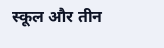स्कूल और तीन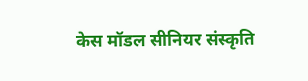केस मॉडल सीनियर संस्कृति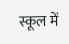स्कूल में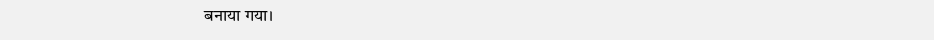बनाया गया।